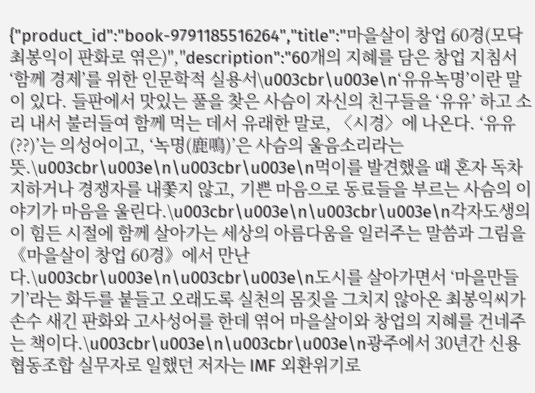{"product_id":"book-9791185516264","title":"마을살이 창업 60경(모닥 최봉익이 판화로 엮은)","description":"60개의 지혜를 담은 창업 지침서‘함께 경제’를 위한 인문학적 실용서\u003cbr\u003e\n‘유유녹명’이란 말이 있다. 들판에서 맛있는 풀을 찾은 사슴이 자신의 친구들을 ‘유유’ 하고 소리 내서 불러들여 함께 먹는 데서 유래한 말로, 〈시경〉에 나온다. ‘유유(??)’는 의성어이고, ‘녹명(鹿鳴)’은 사슴의 울음소리라는 뜻.\u003cbr\u003e\n\u003cbr\u003e\n먹이를 발견했을 때 혼자 독차지하거나 경쟁자를 내쫓지 않고, 기쁜 마음으로 동료들을 부르는 사슴의 이야기가 마음을 울린다.\u003cbr\u003e\n\u003cbr\u003e\n각자도생의 이 힘든 시절에 함께 살아가는 세상의 아름다움을 일러주는 말씀과 그림을 《마을살이 창업 60경》에서 만난다.\u003cbr\u003e\n\u003cbr\u003e\n도시를 살아가면서 ‘마을만들기’라는 화두를 붙들고 오래도록 실천의 몸짓을 그치지 않아온 최봉익씨가 손수 새긴 판화와 고사성어를 한데 엮어 마을살이와 창업의 지혜를 건네주는 책이다.\u003cbr\u003e\n\u003cbr\u003e\n광주에서 30년간 신용협동조합 실무자로 일했던 저자는 IMF 외환위기로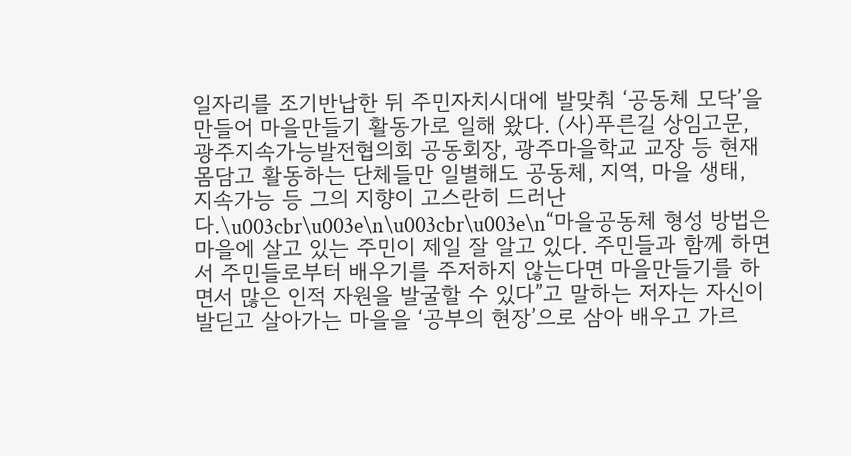일자리를 조기반납한 뒤 주민자치시대에 발맞춰 ‘공동체 모닥’을 만들어 마을만들기 활동가로 일해 왔다. (사)푸른길 상임고문, 광주지속가능발전협의회 공동회장, 광주마을학교 교장 등 현재 몸담고 활동하는 단체들만 일별해도 공동체, 지역, 마을 생태, 지속가능 등 그의 지향이 고스란히 드러난다.\u003cbr\u003e\n\u003cbr\u003e\n“마을공동체 형성 방법은 마을에 살고 있는 주민이 제일 잘 알고 있다. 주민들과 함께 하면서 주민들로부터 배우기를 주저하지 않는다면 마을만들기를 하면서 많은 인적 자원을 발굴할 수 있다”고 말하는 저자는 자신이 발딛고 살아가는 마을을 ‘공부의 현장’으로 삼아 배우고 가르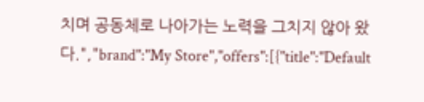치며 공동체로 나아가는 노력을 그치지 않아 왔다.","brand":"My Store","offers":[{"title":"Default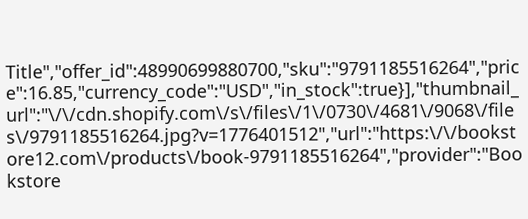Title","offer_id":48990699880700,"sku":"9791185516264","price":16.85,"currency_code":"USD","in_stock":true}],"thumbnail_url":"\/\/cdn.shopify.com\/s\/files\/1\/0730\/4681\/9068\/files\/9791185516264.jpg?v=1776401512","url":"https:\/\/bookstore12.com\/products\/book-9791185516264","provider":"Bookstore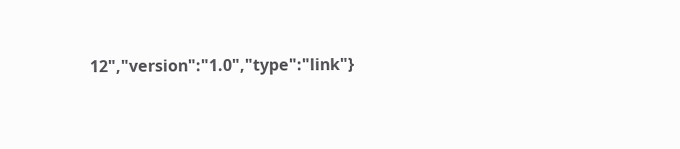12","version":"1.0","type":"link"}